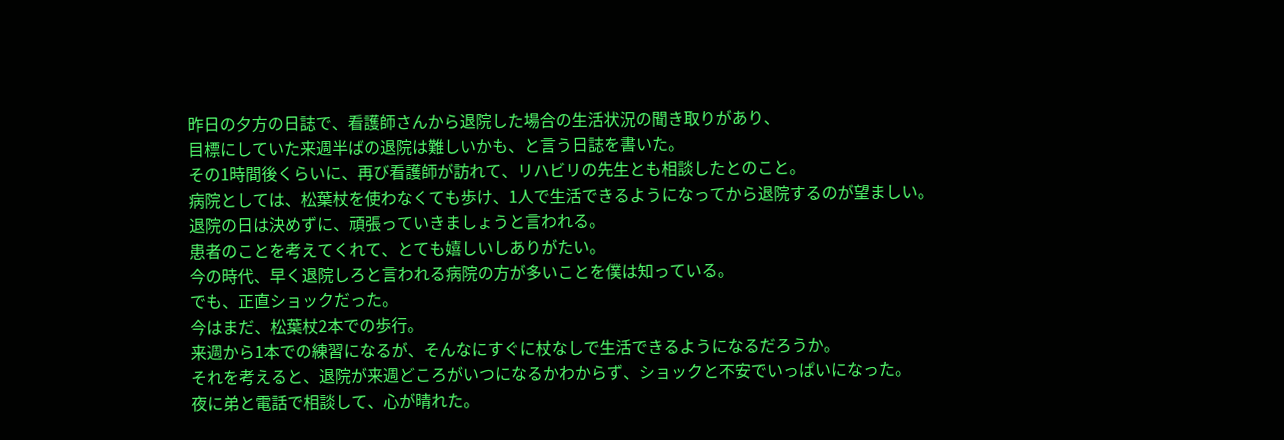昨日の夕方の日誌で、看護師さんから退院した場合の生活状況の聞き取りがあり、
目標にしていた来週半ばの退院は難しいかも、と言う日誌を書いた。
その1時間後くらいに、再び看護師が訪れて、リハビリの先生とも相談したとのこと。
病院としては、松葉杖を使わなくても歩け、1人で生活できるようになってから退院するのが望ましい。
退院の日は決めずに、頑張っていきましょうと言われる。
患者のことを考えてくれて、とても嬉しいしありがたい。
今の時代、早く退院しろと言われる病院の方が多いことを僕は知っている。
でも、正直ショックだった。
今はまだ、松葉杖2本での歩行。
来週から1本での練習になるが、そんなにすぐに杖なしで生活できるようになるだろうか。
それを考えると、退院が来週どころがいつになるかわからず、ショックと不安でいっぱいになった。
夜に弟と電話で相談して、心が晴れた。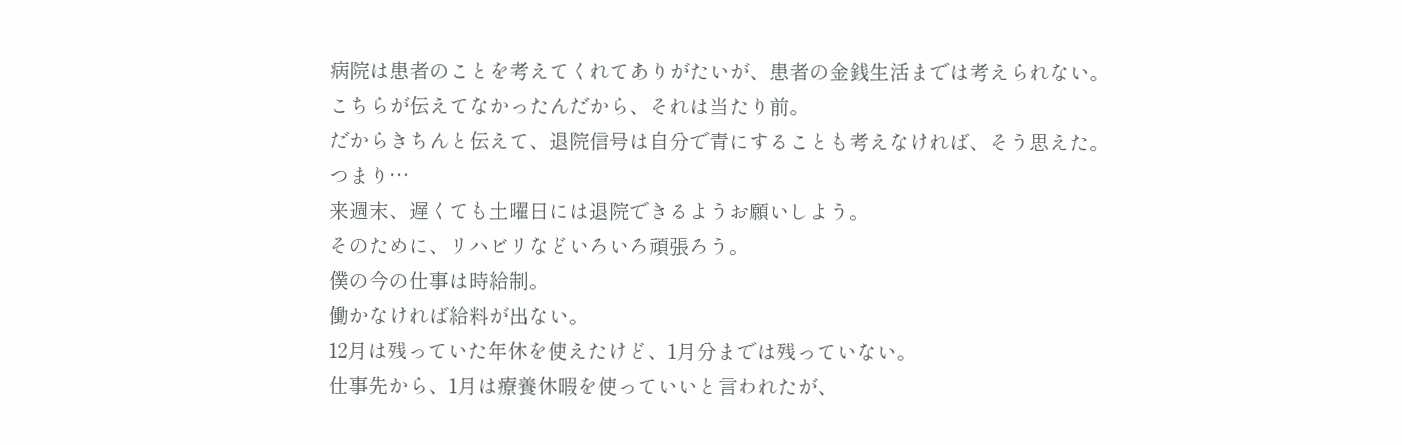病院は患者のことを考えてくれてありがたいが、患者の金銭生活までは考えられない。
こちらが伝えてなかったんだから、それは当たり前。
だからきちんと伝えて、退院信号は自分で青にすることも考えなければ、そう思えた。
つまり…
来週末、遅くても土曜日には退院できるようお願いしよう。
そのために、リハビリなどいろいろ頑張ろう。
僕の今の仕事は時給制。
働かなければ給料が出ない。
12月は残っていた年休を使えたけど、1月分までは残っていない。
仕事先から、1月は療養休暇を使っていいと言われたが、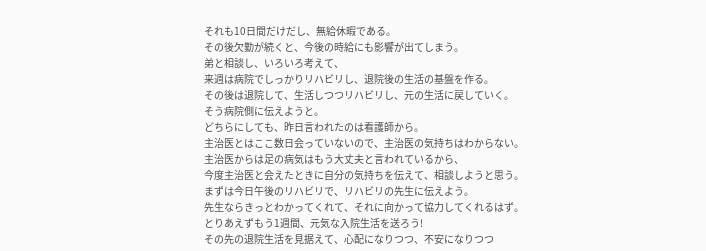それも10日間だけだし、無給休暇である。
その後欠勤が続くと、今後の時給にも影響が出てしまう。
弟と相談し、いろいろ考えて、
来週は病院でしっかりリハビリし、退院後の生活の基盤を作る。
その後は退院して、生活しつつリハビリし、元の生活に戻していく。
そう病院側に伝えようと。
どちらにしても、昨日言われたのは看護師から。
主治医とはここ数日会っていないので、主治医の気持ちはわからない。
主治医からは足の病気はもう大丈夫と言われているから、
今度主治医と会えたときに自分の気持ちを伝えて、相談しようと思う。
まずは今日午後のリハビリで、リハビリの先生に伝えよう。
先生ならきっとわかってくれて、それに向かって協力してくれるはず。
とりあえずもう1週間、元気な入院生活を送ろう!
その先の退院生活を見据えて、心配になりつつ、不安になりつつ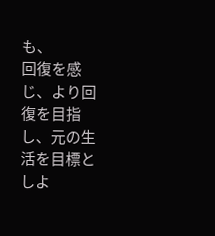も、
回復を感じ、より回復を目指し、元の生活を目標としよ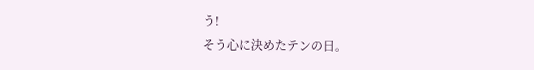う!
そう心に決めたテンの日。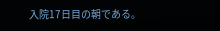入院17日目の朝である。